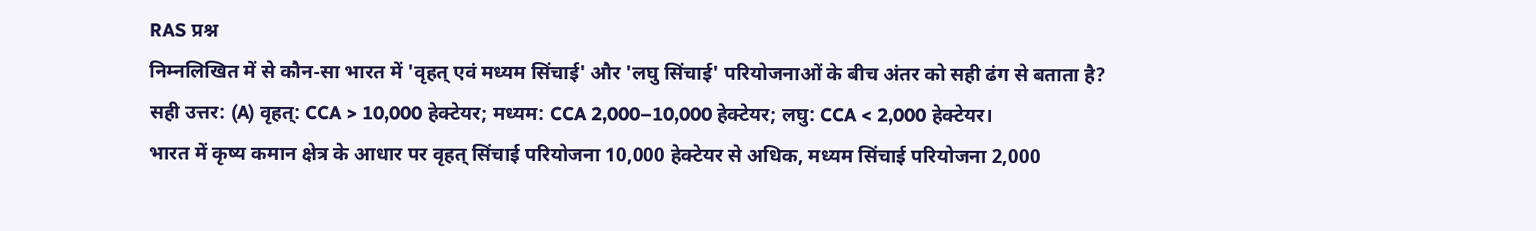RAS प्रश्न
निम्नलिखित में से कौन-सा भारत में 'वृहत् एवं मध्यम सिंचाई' और 'लघु सिंचाई' परियोजनाओं के बीच अंतर को सही ढंग से बताता है?
सही उत्तर: (A) वृहत्: CCA > 10,000 हेक्टेयर; मध्यम: CCA 2,000–10,000 हेक्टेयर; लघु: CCA < 2,000 हेक्टेयर।
भारत में कृष्य कमान क्षेत्र के आधार पर वृहत् सिंचाई परियोजना 10,000 हेक्टेयर से अधिक, मध्यम सिंचाई परियोजना 2,000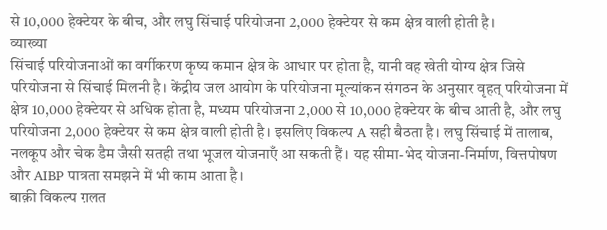से 10,000 हेक्टेयर के बीच, और लघु सिंचाई परियोजना 2,000 हेक्टेयर से कम क्षेत्र वाली होती है।
व्याख्या
सिंचाई परियोजनाओं का वर्गीकरण कृष्य कमान क्षेत्र के आधार पर होता है, यानी वह खेती योग्य क्षेत्र जिसे परियोजना से सिंचाई मिलनी है। केंद्रीय जल आयोग के परियोजना मूल्यांकन संगठन के अनुसार वृहत् परियोजना में क्षेत्र 10,000 हेक्टेयर से अधिक होता है, मध्यम परियोजना 2,000 से 10,000 हेक्टेयर के बीच आती है, और लघु परियोजना 2,000 हेक्टेयर से कम क्षेत्र वाली होती है। इसलिए विकल्प A सही बैठता है। लघु सिंचाई में तालाब, नलकूप और चेक डैम जैसी सतही तथा भूजल योजनाएँ आ सकती हैं। यह सीमा-भेद योजना-निर्माण, वित्तपोषण और AIBP पात्रता समझने में भी काम आता है।
बाक़ी विकल्प ग़लत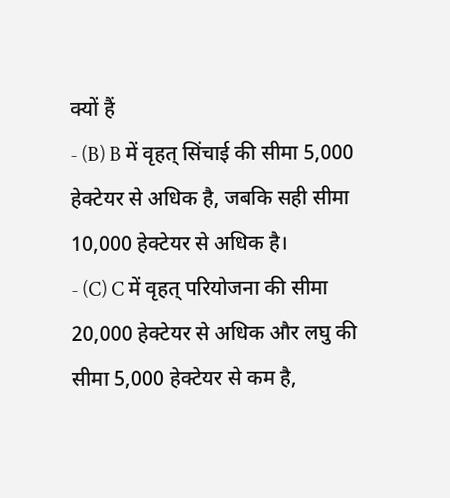क्यों हैं
- (B) B में वृहत् सिंचाई की सीमा 5,000 हेक्टेयर से अधिक है, जबकि सही सीमा 10,000 हेक्टेयर से अधिक है।
- (C) C में वृहत् परियोजना की सीमा 20,000 हेक्टेयर से अधिक और लघु की सीमा 5,000 हेक्टेयर से कम है,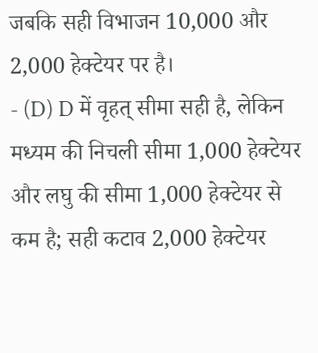जबकि सही विभाजन 10,000 और 2,000 हेक्टेयर पर है।
- (D) D में वृहत् सीमा सही है, लेकिन मध्यम की निचली सीमा 1,000 हेक्टेयर और लघु की सीमा 1,000 हेक्टेयर से कम है; सही कटाव 2,000 हेक्टेयर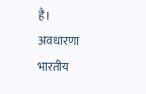है।
अवधारणा
भारतीय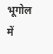भूगोल में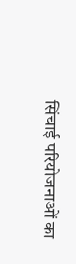सिंचाई परियोजनाओं का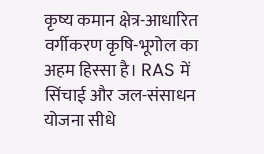कृष्य कमान क्षेत्र-आधारित वर्गीकरण कृषि-भूगोल का अहम हिस्सा है। RAS में सिंचाई और जल-संसाधन योजना सीधे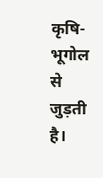कृषि-भूगोल से जुड़ती है।